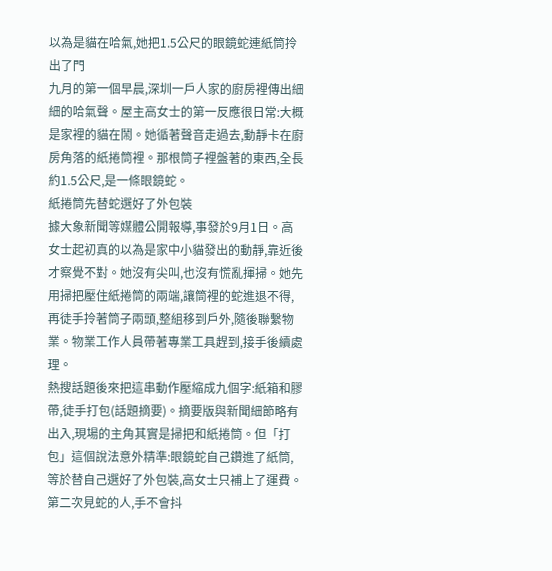以為是貓在哈氣,她把1.5公尺的眼鏡蛇連紙筒拎出了門
九月的第一個早晨,深圳一戶人家的廚房裡傳出細細的哈氣聲。屋主高女士的第一反應很日常:大概是家裡的貓在鬧。她循著聲音走過去,動靜卡在廚房角落的紙捲筒裡。那根筒子裡盤著的東西,全長約1.5公尺,是一條眼鏡蛇。
紙捲筒先替蛇選好了外包裝
據大象新聞等媒體公開報導,事發於9月1日。高女士起初真的以為是家中小貓發出的動靜,靠近後才察覺不對。她沒有尖叫,也沒有慌亂揮掃。她先用掃把壓住紙捲筒的兩端,讓筒裡的蛇進退不得,再徒手拎著筒子兩頭,整組移到戶外,隨後聯繫物業。物業工作人員帶著專業工具趕到,接手後續處理。
熱搜話題後來把這串動作壓縮成九個字:紙箱和膠帶,徒手打包(話題摘要)。摘要版與新聞細節略有出入,現場的主角其實是掃把和紙捲筒。但「打包」這個說法意外精準:眼鏡蛇自己鑽進了紙筒,等於替自己選好了外包裝,高女士只補上了運費。
第二次見蛇的人,手不會抖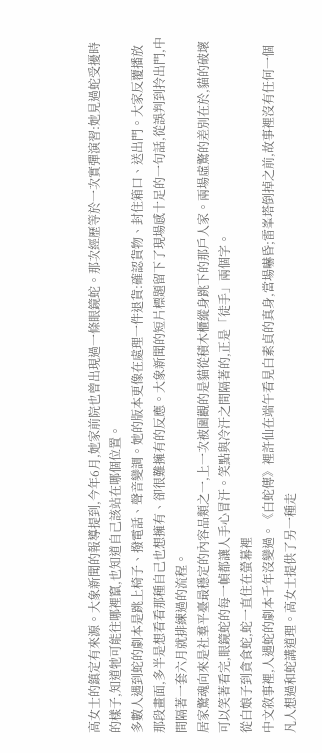高女士的鎮定有來源。大象新聞的報導提到,今年6月,她家前院也曾出現過一條眼鏡蛇。那次經歷等於一次實彈演習:她見過蛇受擾時的樣子,知道牠可能往哪裡竄,也知道自己該站在哪個位置。
多數人遇到蛇的劇本是跳上椅子、撥電話、聲音變調。她的版本更像在處理一件退貨:確認貨物、封住箱口、送出門。大家反覆播放那段畫面,多半是想看看那種自己也想擁有、卻很難擁有的反應。大象新聞的短片標題留下了現場感十足的一句話,從誤判到拎出門,中間隔著一套六月就排練過的流程。
居家驚魂向來是社羣平臺最穩定的內容品類之一,上一次被圍觀的是貓從積木櫃縱身跳下的那戶人家。兩場虛驚的差別在於,貓的破壞可以笑著看完,眼鏡蛇的每一幀都讓人手心冒汗。笑點與冷汗之間隔著的,正是「徒手」兩個字。
從白娘子到貪食蛇,蛇一直住在螢幕裡
中文敘事裡,人遇蛇的劇本千年沒變過。《白蛇傳》裡許仙在端午看見白素貞的真身,當場嚇昏;雷峯塔倒掉之前,故事裡沒有任何一個凡人想過和蛇講道理。高女士提供了另一種走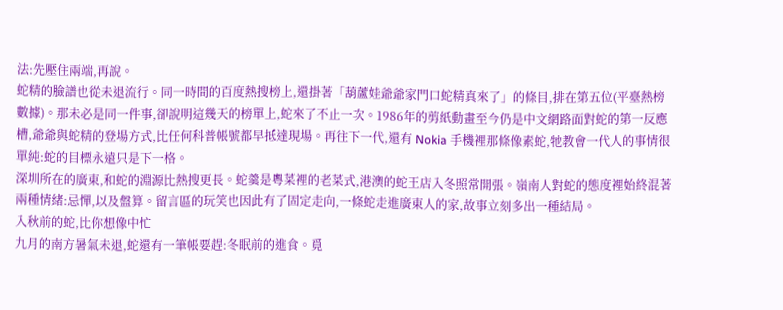法:先壓住兩端,再說。
蛇精的臉譜也從未退流行。同一時間的百度熱搜榜上,還掛著「葫蘆娃爺爺家門口蛇精真來了」的條目,排在第五位(平臺熱榜數據)。那未必是同一件事,卻說明這幾天的榜單上,蛇來了不止一次。1986年的剪紙動畫至今仍是中文網路面對蛇的第一反應槽,爺爺與蛇精的登場方式,比任何科普帳號都早抵達現場。再往下一代,還有 Nokia 手機裡那條像素蛇,牠教會一代人的事情很單純:蛇的目標永遠只是下一格。
深圳所在的廣東,和蛇的淵源比熱搜更長。蛇羹是粵菜裡的老菜式,港澳的蛇王店入冬照常開張。嶺南人對蛇的態度裡始終混著兩種情緒:忌憚,以及盤算。留言區的玩笑也因此有了固定走向,一條蛇走進廣東人的家,故事立刻多出一種結局。
入秋前的蛇,比你想像中忙
九月的南方暑氣未退,蛇還有一筆帳要趕:冬眠前的進食。覓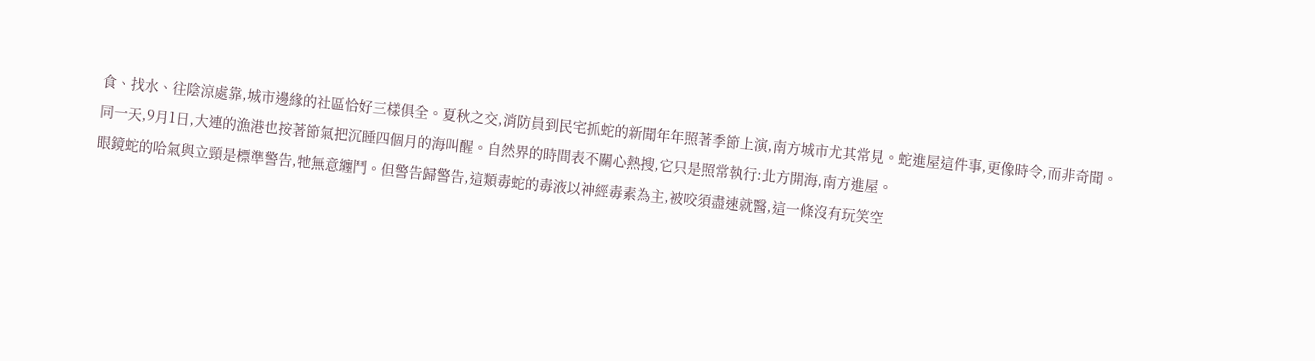食、找水、往陰涼處靠,城市邊緣的社區恰好三樣俱全。夏秋之交,消防員到民宅抓蛇的新聞年年照著季節上演,南方城市尤其常見。蛇進屋這件事,更像時令,而非奇聞。
同一天,9月1日,大連的漁港也按著節氣把沉睡四個月的海叫醒。自然界的時間表不關心熱搜,它只是照常執行:北方開海,南方進屋。
眼鏡蛇的哈氣與立頸是標準警告,牠無意纏鬥。但警告歸警告,這類毒蛇的毒液以神經毒素為主,被咬須盡速就醫,這一條沒有玩笑空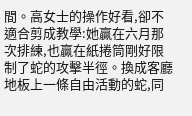間。高女士的操作好看,卻不適合剪成教學:她贏在六月那次排練,也贏在紙捲筒剛好限制了蛇的攻擊半徑。換成客廳地板上一條自由活動的蛇,同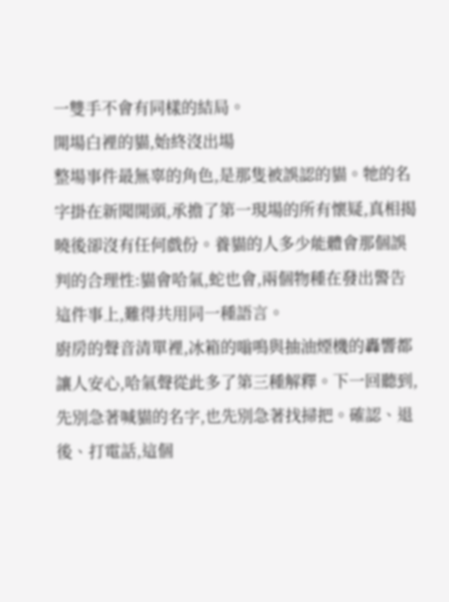一雙手不會有同樣的結局。
開場白裡的貓,始終沒出場
整場事件最無辜的角色,是那隻被誤認的貓。牠的名字掛在新聞開頭,承擔了第一現場的所有懷疑,真相揭曉後卻沒有任何戲份。養貓的人多少能體會那個誤判的合理性:貓會哈氣,蛇也會,兩個物種在發出警告這件事上,難得共用同一種語言。
廚房的聲音清單裡,冰箱的嗡鳴與抽油煙機的轟響都讓人安心,哈氣聲從此多了第三種解釋。下一回聽到,先別急著喊貓的名字,也先別急著找掃把。確認、退後、打電話,這個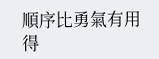順序比勇氣有用得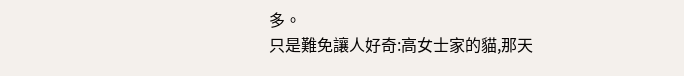多。
只是難免讓人好奇:高女士家的貓,那天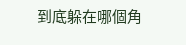到底躲在哪個角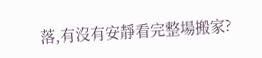落,有沒有安靜看完整場搬家?